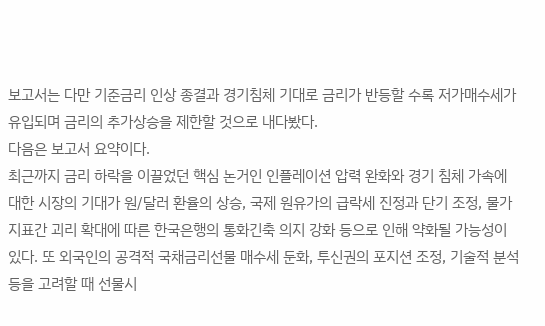보고서는 다만 기준금리 인상 종결과 경기침체 기대로 금리가 반등할 수록 저가매수세가 유입되며 금리의 추가상승을 제한할 것으로 내다봤다.
다음은 보고서 요약이다.
최근까지 금리 하락을 이끌었던 핵심 논거인 인플레이션 압력 완화와 경기 침체 가속에 대한 시장의 기대가 원/달러 환율의 상승, 국제 원유가의 급락세 진정과 단기 조정, 물가 지표간 괴리 확대에 따른 한국은행의 통화긴축 의지 강화 등으로 인해 약화될 가능성이 있다. 또 외국인의 공격적 국채금리선물 매수세 둔화, 투신권의 포지션 조정, 기술적 분석 등을 고려할 때 선물시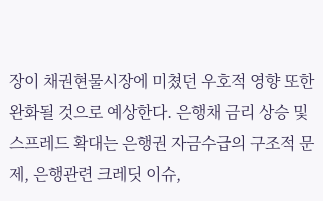장이 채권현물시장에 미쳤던 우호적 영향 또한 완화될 것으로 예상한다. 은행채 금리 상승 및 스프레드 확대는 은행권 자금수급의 구조적 문제, 은행관련 크레딧 이슈,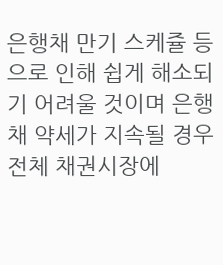은행채 만기 스케쥴 등으로 인해 쉽게 해소되기 어려울 것이며 은행채 약세가 지속될 경우 전체 채권시장에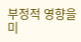부정적 영향을 미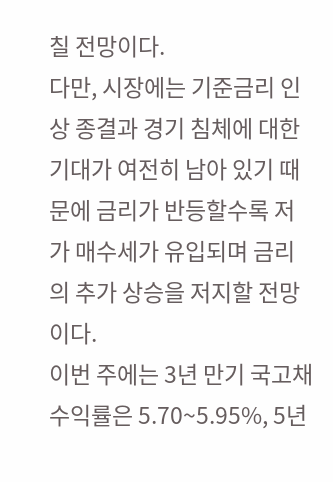칠 전망이다.
다만, 시장에는 기준금리 인상 종결과 경기 침체에 대한 기대가 여전히 남아 있기 때문에 금리가 반등할수록 저가 매수세가 유입되며 금리의 추가 상승을 저지할 전망이다.
이번 주에는 3년 만기 국고채 수익률은 5.70~5.95%, 5년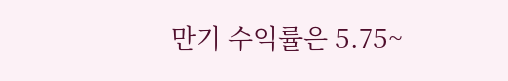만기 수익률은 5.75~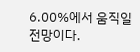6.00%에서 움직일 전망이다.